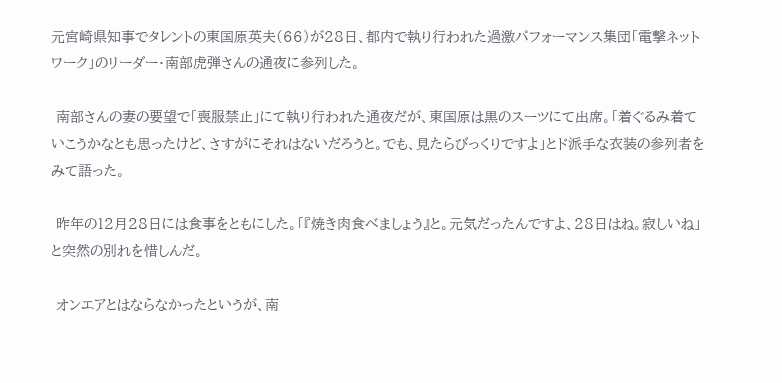元宮崎県知事でタレントの東国原英夫(66)が28日、都内で執り行われた過激パフォーマンス集団「電撃ネットワーク」のリーダー・南部虎弾さんの通夜に参列した。

 南部さんの妻の要望で「喪服禁止」にて執り行われた通夜だが、東国原は黒のスーツにて出席。「着ぐるみ着ていこうかなとも思ったけど、さすがにそれはないだろうと。でも、見たらびっくりですよ」とド派手な衣装の参列者をみて語った。

 昨年の12月28日には食事をともにした。「『焼き肉食べましょう』と。元気だったんですよ、28日はね。寂しいね」と突然の別れを惜しんだ。

 オンエアとはならなかったというが、南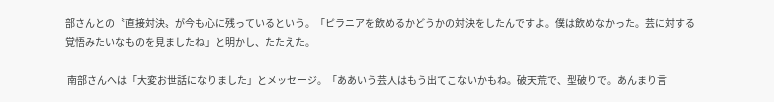部さんとの〝直接対決〟が今も心に残っているという。「ピラニアを飲めるかどうかの対決をしたんですよ。僕は飲めなかった。芸に対する覚悟みたいなものを見ましたね」と明かし、たたえた。

 南部さんへは「大変お世話になりました」とメッセージ。「ああいう芸人はもう出てこないかもね。破天荒で、型破りで。あんまり言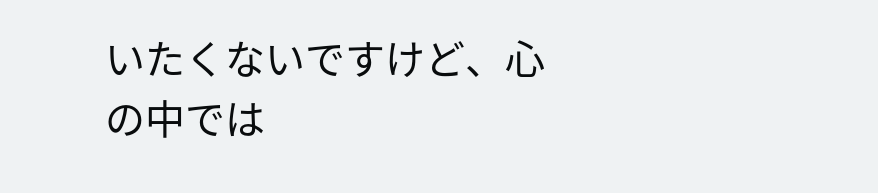いたくないですけど、心の中では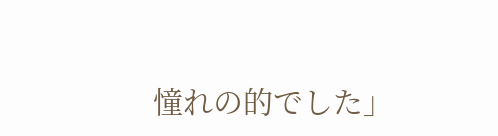憧れの的でした」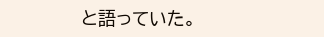と語っていた。